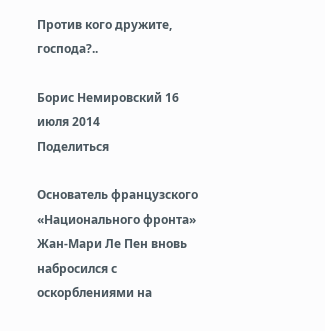Против кого дружите, господа?..

Борис Немировский 16 июля 2014
Поделиться

Основатель французского «Национального фронта» Жан-Мари Ле Пен вновь набросился с оскорблениями на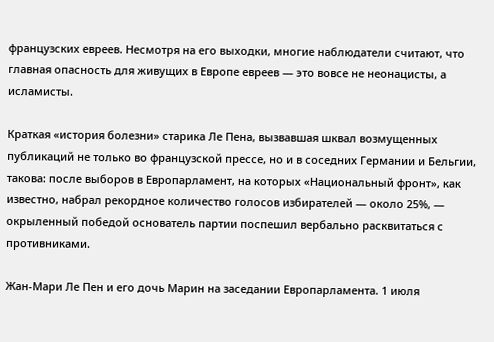французских евреев. Несмотря на его выходки, многие наблюдатели считают, что главная опасность для живущих в Европе евреев — это вовсе не неонацисты, а исламисты.

Краткая «история болезни» старика Ле Пена, вызвавшая шквал возмущенных публикаций не только во французской прессе, но и в соседних Германии и Бельгии, такова: после выборов в Европарламент, на которых «Национальный фронт», как известно, набрал рекордное количество голосов избирателей — около 25%, — окрыленный победой основатель партии поспешил вербально расквитаться с противниками.

Жан-Мари Ле Пен и его дочь Марин на заседании Европарламента. 1 июля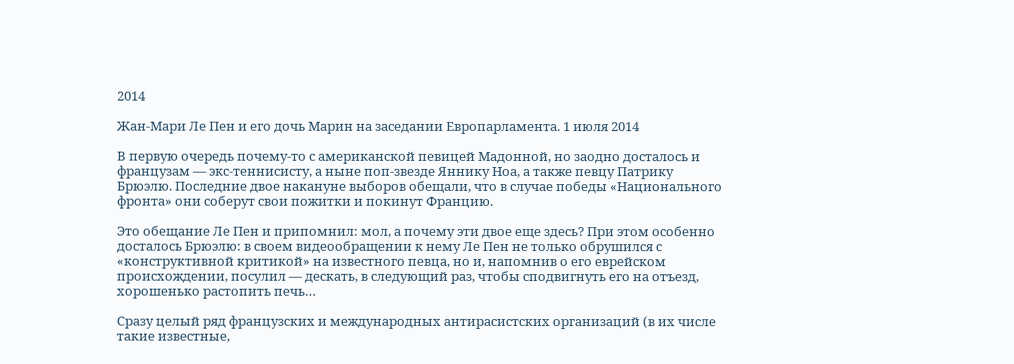2014

Жан-Мари Ле Пен и его дочь Марин на заседании Европарламента. 1 июля 2014

В первую очередь почему-то с американской певицей Мадонной, но заодно досталось и французам — экс-теннисисту, а ныне поп-звезде Яннику Ноа, а также певцу Патрику Брюэлю. Последние двое накануне выборов обещали, что в случае победы «Национального фронта» они соберут свои пожитки и покинут Францию.

Это обещание Ле Пен и припомнил: мол, а почему эти двое еще здесь? При этом особенно досталось Брюэлю: в своем видеообращении к нему Ле Пен не только обрушился с «конструктивной критикой» на известного певца, но и, напомнив о его еврейском происхождении, посулил — дескать, в следующий раз, чтобы сподвигнуть его на отъезд, хорошенько растопить печь…

Сразу целый ряд французских и международных антирасистских организаций (в их числе такие известные,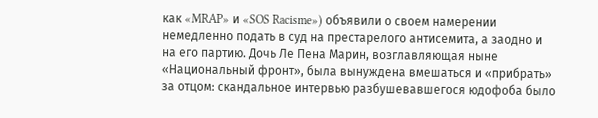как «MRAP» и «SOS Racisme») объявили о своем намерении немедленно подать в суд на престарелого антисемита, а заодно и на его партию. Дочь Ле Пена Марин, возглавляющая ныне «Национальный фронт», была вынуждена вмешаться и «прибрать» за отцом: скандальное интервью разбушевавшегося юдофоба было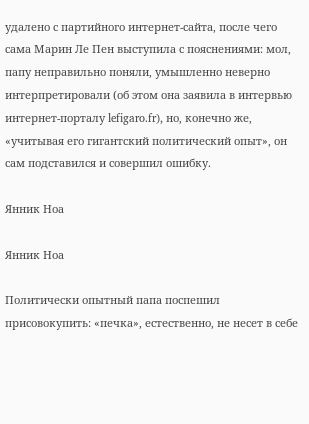удалено с партийного интернет-сайта, после чего сама Марин Ле Пен выступила с пояснениями: мол, папу неправильно поняли, умышленно неверно интерпретировали (об этом она заявила в интервью интернет-порталу lefigaro.fr), но, конечно же, «учитывая его гигантский политический опыт», он сам подставился и совершил ошибку.

Янник Ноа

Янник Ноа

Политически опытный папа поспешил присовокупить: «печка», естественно, не несет в себе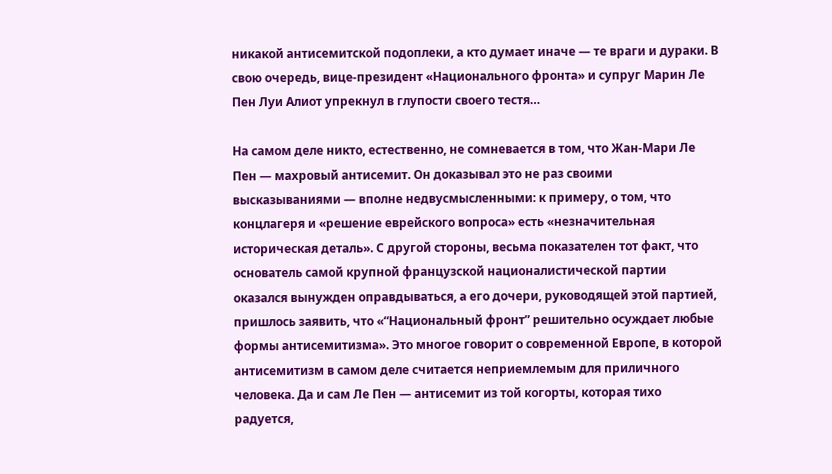никакой антисемитской подоплеки, а кто думает иначе — те враги и дураки. В свою очередь, вице-президент «Национального фронта» и супруг Марин Ле Пен Луи Алиот упрекнул в глупости своего тестя…

На самом деле никто, естественно, не сомневается в том, что Жан-Мари Ле Пен — махровый антисемит. Он доказывал это не раз своими высказываниями — вполне недвусмысленными: к примеру, о том, что концлагеря и «решение еврейского вопроса» есть «незначительная историческая деталь». С другой стороны, весьма показателен тот факт, что основатель самой крупной французской националистической партии оказался вынужден оправдываться, а его дочери, руководящей этой партией, пришлось заявить, что «“Национальный фронт” решительно осуждает любые формы антисемитизма». Это многое говорит о современной Европе, в которой антисемитизм в самом деле считается неприемлемым для приличного человека. Да и сам Ле Пен — антисемит из той когорты, которая тихо радуется,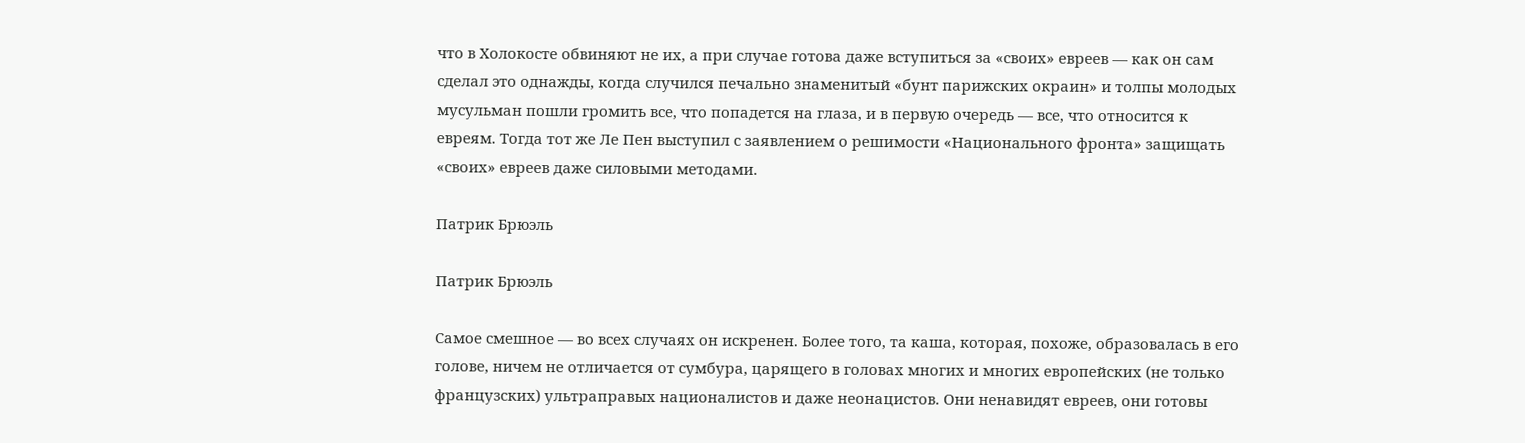что в Холокосте обвиняют не их, а при случае готова даже вступиться за «своих» евреев — как он сам сделал это однажды, когда случился печально знаменитый «бунт парижских окраин» и толпы молодых мусульман пошли громить все, что попадется на глаза, и в первую очередь — все, что относится к евреям. Тогда тот же Ле Пен выступил с заявлением о решимости «Национального фронта» защищать «своих» евреев даже силовыми методами.

Патрик Брюэль

Патрик Брюэль

Самое смешное — во всех случаях он искренен. Более того, та каша, которая, похоже, образовалась в его голове, ничем не отличается от сумбура, царящего в головах многих и многих европейских (не только французских) ультраправых националистов и даже неонацистов. Они ненавидят евреев, они готовы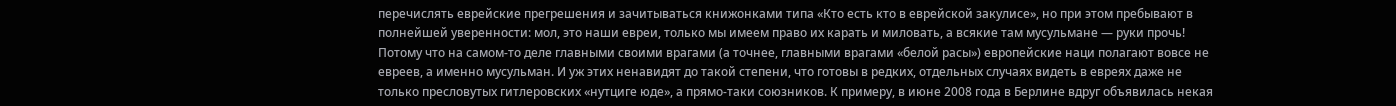перечислять еврейские прегрешения и зачитываться книжонками типа «Кто есть кто в еврейской закулисе», но при этом пребывают в полнейшей уверенности: мол, это наши евреи, только мы имеем право их карать и миловать, а всякие там мусульмане — руки прочь! Потому что на самом-то деле главными своими врагами (а точнее, главными врагами «белой расы») европейские наци полагают вовсе не евреев, а именно мусульман. И уж этих ненавидят до такой степени, что готовы в редких, отдельных случаях видеть в евреях даже не только пресловутых гитлеровских «нутциге юде», а прямо-таки союзников. К примеру, в июне 2008 года в Берлине вдруг объявилась некая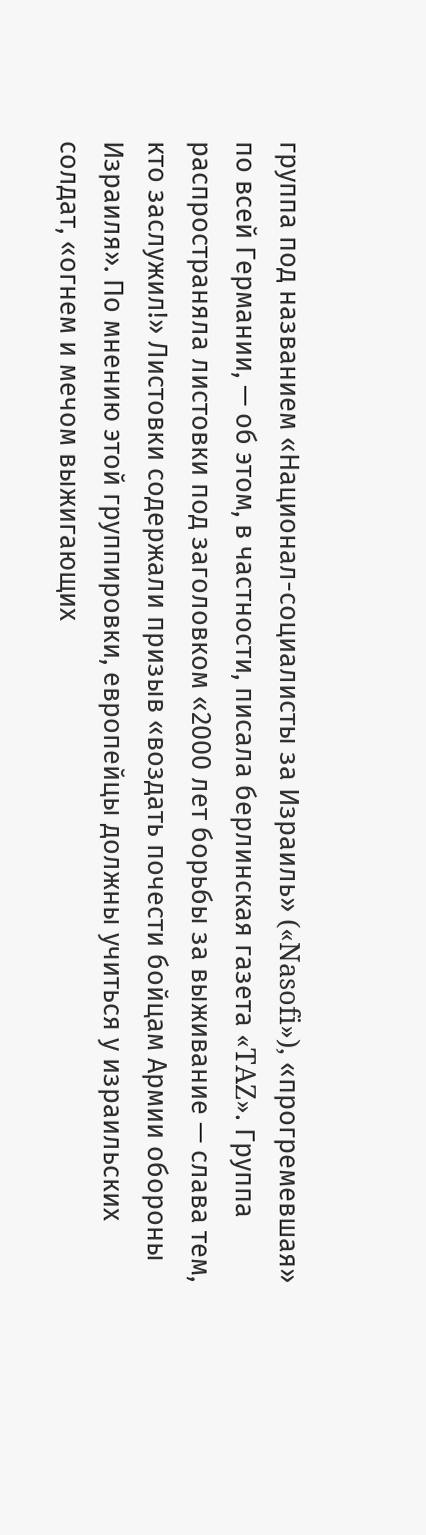группа под названием «Национал-социалисты за Израиль» («Nasofi»), «прогремевшая» по всей Германии, — об этом, в частности, писала берлинская газета «TAZ». Группа распространяла листовки под заголовком «2000 лет борьбы за выживание — слава тем, кто заслужил!» Листовки содержали призыв «воздать почести бойцам Армии обороны Израиля». По мнению этой группировки, европейцы должны учиться у израильских солдат, «огнем и мечом выжигающих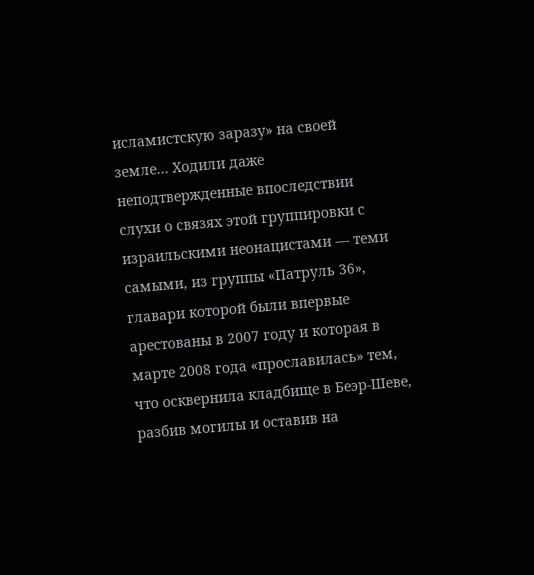исламистскую заразу» на своей земле… Ходили даже неподтвержденные впоследствии слухи о связях этой группировки с израильскими неонацистами — теми самыми, из группы «Патруль 36», главари которой были впервые арестованы в 2007 году и которая в марте 2008 года «прославилась» тем, что осквернила кладбище в Беэр-Шеве, разбив могилы и оставив на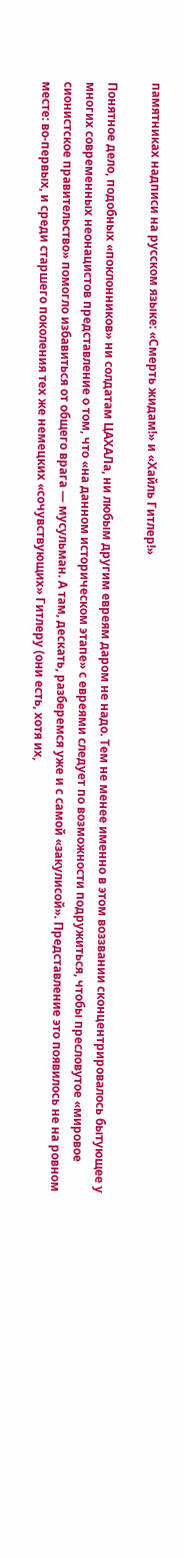памятниках надписи на русском языке: «Смерть жидам!» и «Хайль Гитлер!»

Понятное дело, подобных «поклонников» ни солдатам ЦАХАЛа, ни любым другим евреям даром не надо. Тем не менее именно в этом воззвании сконцентрировалось бытующее у многих современных неонацистов представление о том, что «на данном историческом этапе» с евреями следует по возможности подружиться, чтобы пресловутое «мировое сионистское правительство» помогло избавиться от общего врага — мусульман. А там, дескать, разберемся уже и с самой «закулисой». Представление это появилось не на ровном месте: во-первых, и среди старшего поколения тех же немецких «сочувствующих» Гитлеру (они есть, хотя их,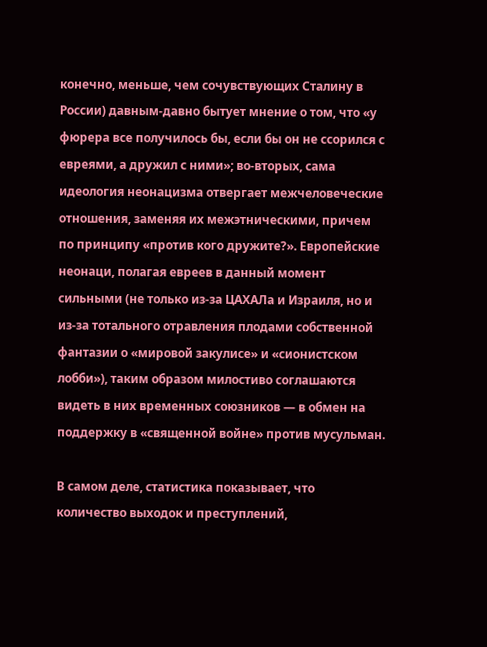конечно, меньше, чем сочувствующих Сталину в России) давным-давно бытует мнение о том, что «у фюрера все получилось бы, если бы он не ссорился с евреями, а дружил с ними»; во-вторых, сама идеология неонацизма отвергает межчеловеческие отношения, заменяя их межэтническими, причем по принципу «против кого дружите?». Европейские неонаци, полагая евреев в данный момент сильными (не только из-за ЦАХАЛа и Израиля, но и из-за тотального отравления плодами собственной фантазии о «мировой закулисе» и «сионистском лобби»), таким образом милостиво соглашаются видеть в них временных союзников — в обмен на поддержку в «священной войне» против мусульман.

В самом деле, статистика показывает, что количество выходок и преступлений,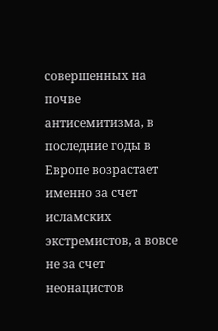совершенных на почве антисемитизма, в последние годы в Европе возрастает именно за счет исламских экстремистов, а вовсе не за счет неонацистов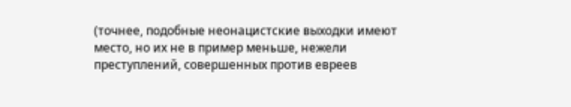(точнее, подобные неонацистские выходки имеют место, но их не в пример меньше, нежели преступлений, совершенных против евреев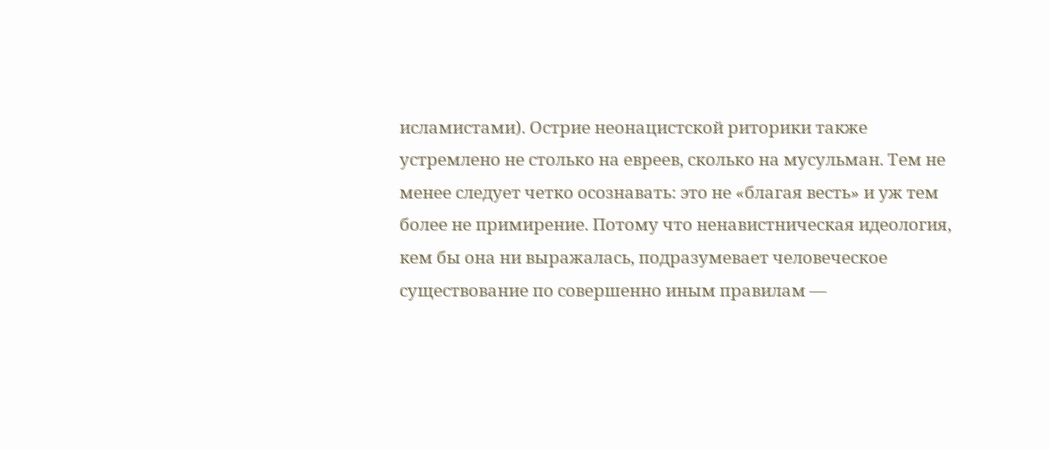исламистами). Острие неонацистской риторики также устремлено не столько на евреев, сколько на мусульман. Тем не менее следует четко осознавать: это не «благая весть» и уж тем более не примирение. Потому что ненавистническая идеология, кем бы она ни выражалась, подразумевает человеческое существование по совершенно иным правилам —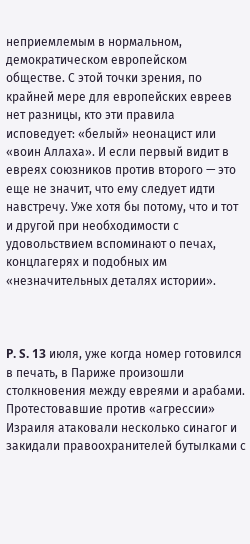неприемлемым в нормальном, демократическом европейском обществе. С этой точки зрения, по крайней мере для европейских евреев нет разницы, кто эти правила исповедует: «белый» неонацист или «воин Аллаха». И если первый видит в евреях союзников против второго — это еще не значит, что ему следует идти навстречу. Уже хотя бы потому, что и тот и другой при необходимости с удовольствием вспоминают о печах, концлагерях и подобных им «незначительных деталях истории».



P. S. 13 июля, уже когда номер готовился в печать, в Париже произошли столкновения между евреями и арабами. Протестовавшие против «агрессии» Израиля атаковали несколько синагог и закидали правоохранителей бутылками с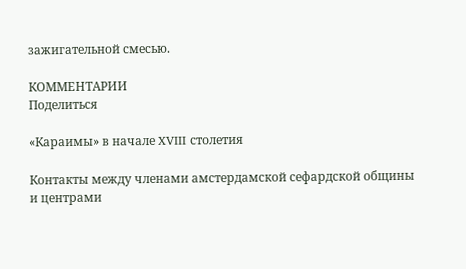зажигательной смесью.

КОММЕНТАРИИ
Поделиться

«Караимы» в начале XVIII столетия

Контакты между членами амстердамской сефардской общины и центрами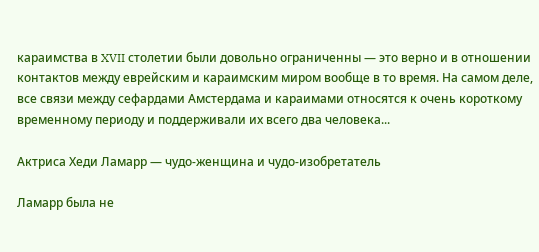караимства в XVII столетии были довольно ограниченны — это верно и в отношении контактов между еврейским и караимским миром вообще в то время. На самом деле, все связи между сефардами Амстердама и караимами относятся к очень короткому временному периоду и поддерживали их всего два человека...

Актриса Хеди Ламарр — чудо‑женщина и чудо‑изобретатель

Ламарр была не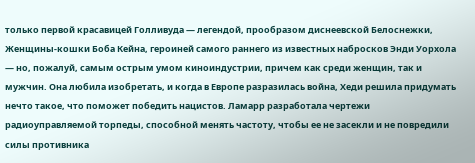только первой красавицей Голливуда — легендой, прообразом диснеевской Белоснежки, Женщины‑кошки Боба Кейна, героиней самого раннего из известных набросков Энди Уорхола — но, пожалуй, самым острым умом киноиндустрии, причем как среди женщин, так и мужчин. Она любила изобретать, и когда в Европе разразилась война, Хеди решила придумать нечто такое, что поможет победить нацистов. Ламарр разработала чертежи радиоуправляемой торпеды, способной менять частоту, чтобы ее не засекли и не повредили силы противника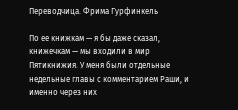Переводчица. Фрима Гурфинкель

По ее книжкам — я бы даже сказал, книжечкам — мы входили в мир Пятикнижия. У меня были отдельные недельные главы с комментарием Раши, и именно через них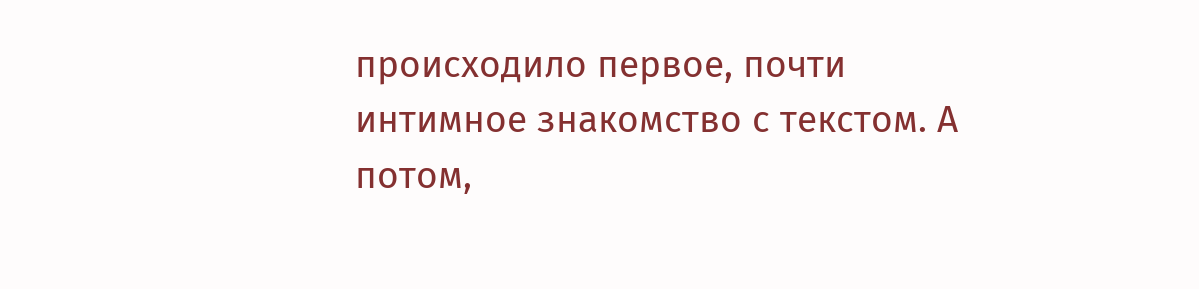происходило первое, почти интимное знакомство с текстом. А потом,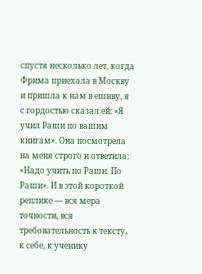спустя несколько лет, когда Фрима приехала в Москву и пришла к нам в ешиву, я с гордостью сказал ей: «Я учил Раши по вашим книгам». Она посмотрела на меня строго и ответила: «Надо учить по Раши. По Раши». И в этой короткой реплике — вся мера точности, вся требовательность к тексту, к себе, к ученику